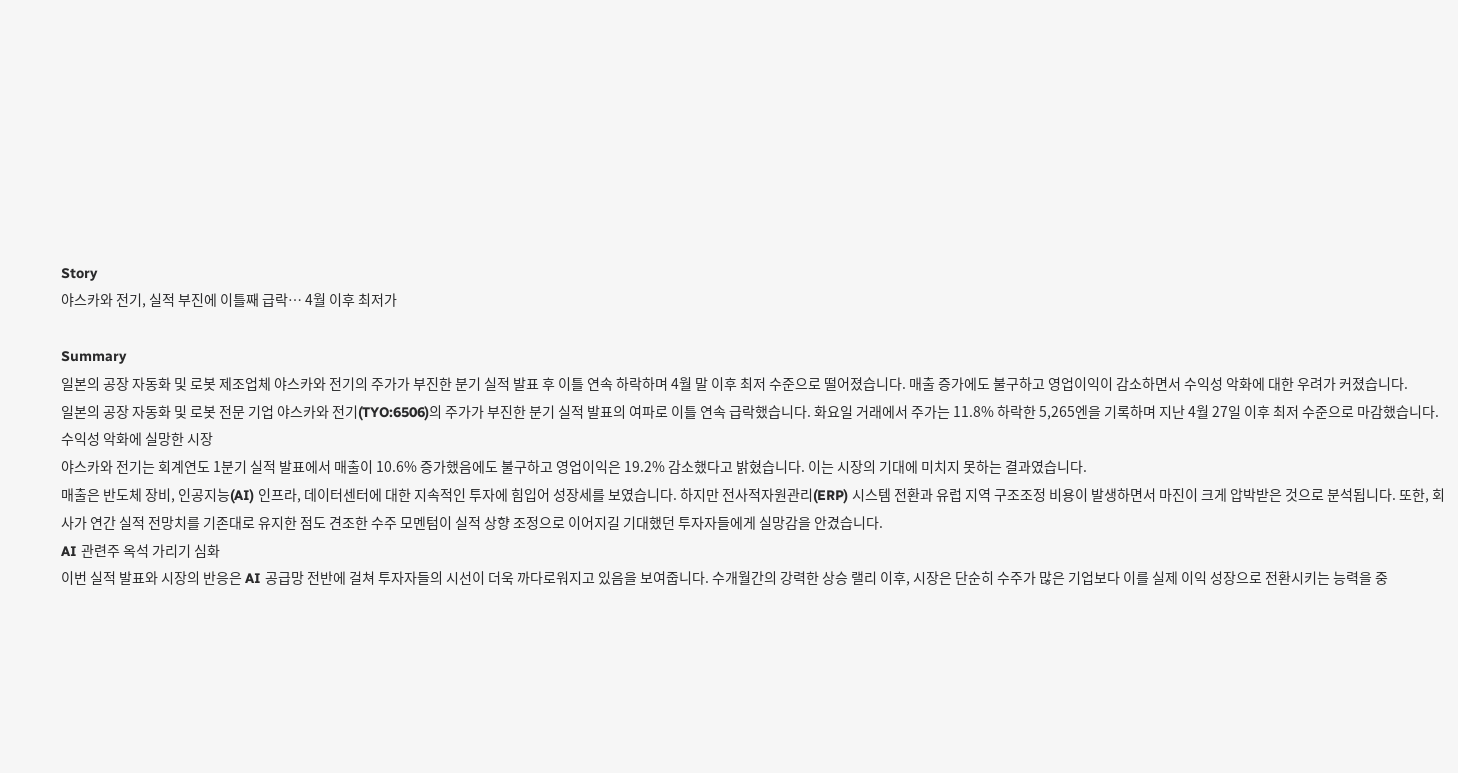Story
야스카와 전기, 실적 부진에 이틀째 급락… 4월 이후 최저가

Summary
일본의 공장 자동화 및 로봇 제조업체 야스카와 전기의 주가가 부진한 분기 실적 발표 후 이틀 연속 하락하며 4월 말 이후 최저 수준으로 떨어졌습니다. 매출 증가에도 불구하고 영업이익이 감소하면서 수익성 악화에 대한 우려가 커졌습니다.
일본의 공장 자동화 및 로봇 전문 기업 야스카와 전기(TYO:6506)의 주가가 부진한 분기 실적 발표의 여파로 이틀 연속 급락했습니다. 화요일 거래에서 주가는 11.8% 하락한 5,265엔을 기록하며 지난 4월 27일 이후 최저 수준으로 마감했습니다.
수익성 악화에 실망한 시장
야스카와 전기는 회계연도 1분기 실적 발표에서 매출이 10.6% 증가했음에도 불구하고 영업이익은 19.2% 감소했다고 밝혔습니다. 이는 시장의 기대에 미치지 못하는 결과였습니다.
매출은 반도체 장비, 인공지능(AI) 인프라, 데이터센터에 대한 지속적인 투자에 힘입어 성장세를 보였습니다. 하지만 전사적자원관리(ERP) 시스템 전환과 유럽 지역 구조조정 비용이 발생하면서 마진이 크게 압박받은 것으로 분석됩니다. 또한, 회사가 연간 실적 전망치를 기존대로 유지한 점도 견조한 수주 모멘텀이 실적 상향 조정으로 이어지길 기대했던 투자자들에게 실망감을 안겼습니다.
AI 관련주 옥석 가리기 심화
이번 실적 발표와 시장의 반응은 AI 공급망 전반에 걸쳐 투자자들의 시선이 더욱 까다로워지고 있음을 보여줍니다. 수개월간의 강력한 상승 랠리 이후, 시장은 단순히 수주가 많은 기업보다 이를 실제 이익 성장으로 전환시키는 능력을 중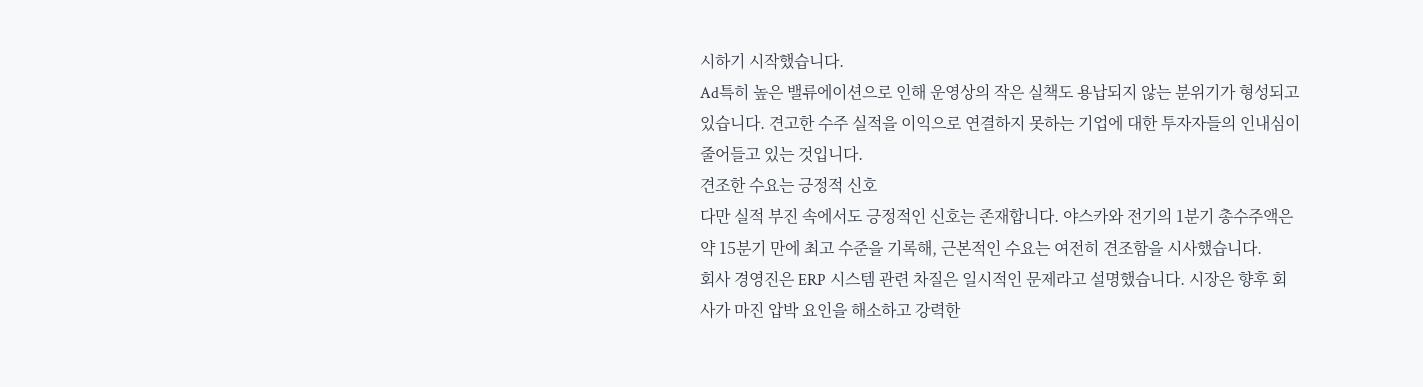시하기 시작했습니다.
Ad특히 높은 밸류에이션으로 인해 운영상의 작은 실책도 용납되지 않는 분위기가 형성되고 있습니다. 견고한 수주 실적을 이익으로 연결하지 못하는 기업에 대한 투자자들의 인내심이 줄어들고 있는 것입니다.
견조한 수요는 긍정적 신호
다만 실적 부진 속에서도 긍정적인 신호는 존재합니다. 야스카와 전기의 1분기 총수주액은 약 15분기 만에 최고 수준을 기록해, 근본적인 수요는 여전히 견조함을 시사했습니다.
회사 경영진은 ERP 시스템 관련 차질은 일시적인 문제라고 설명했습니다. 시장은 향후 회사가 마진 압박 요인을 해소하고 강력한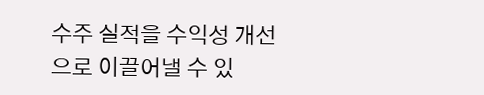수주 실적을 수익성 개선으로 이끌어낼 수 있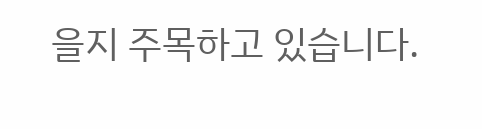을지 주목하고 있습니다.